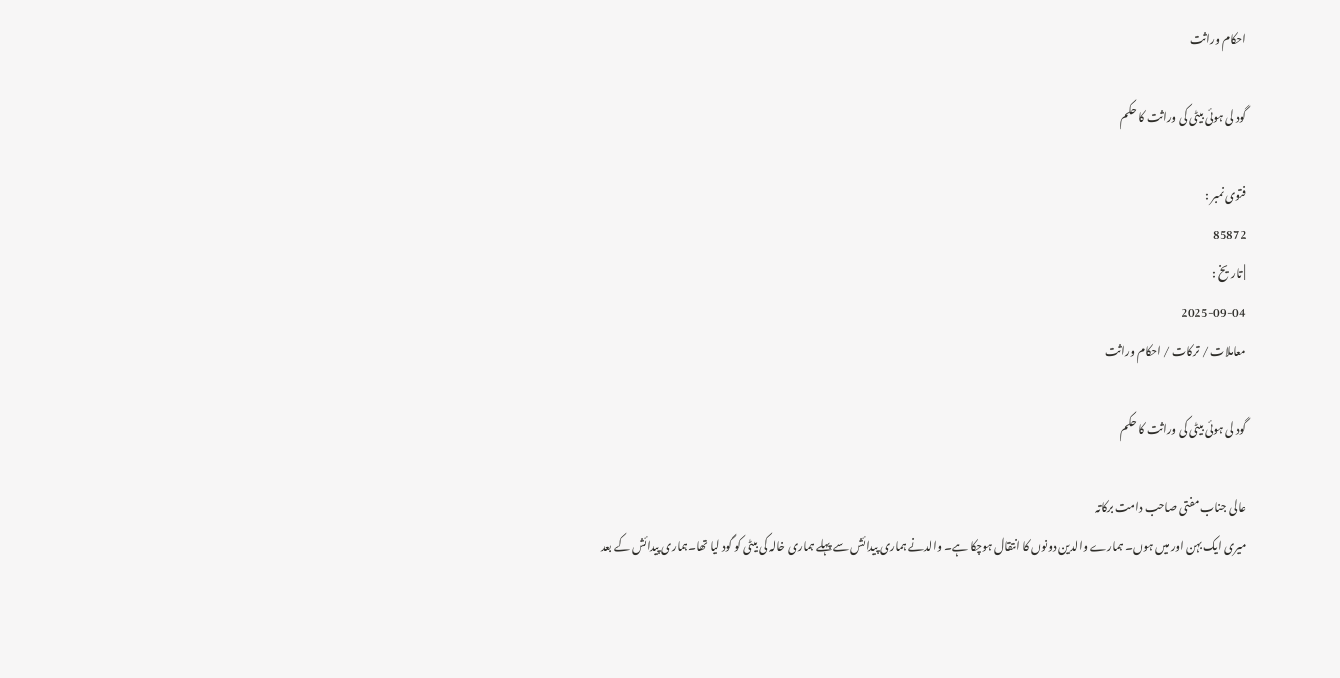احکام وراثت

گود لی ہوئی بیٹی کی وراثت کا حکم

فتوی نمبر :
85872
| تاریخ :
2025-09-04
معاملات / ترکات / احکام وراثت

گود لی ہوئی بیٹی کی وراثت کا حکم

عالی جناب مفتی صاحب دامت برکاتہ
میری ایک بہن اور میں ہوں۔ ہمارے والدین دونوں کا انتقال ہوچکا ہے۔ والدنے ہماری پیدائش سے پہلے ہماری خالہ کی بیٹی کو گود لیا تھا۔ہماری پیدائش کے بعد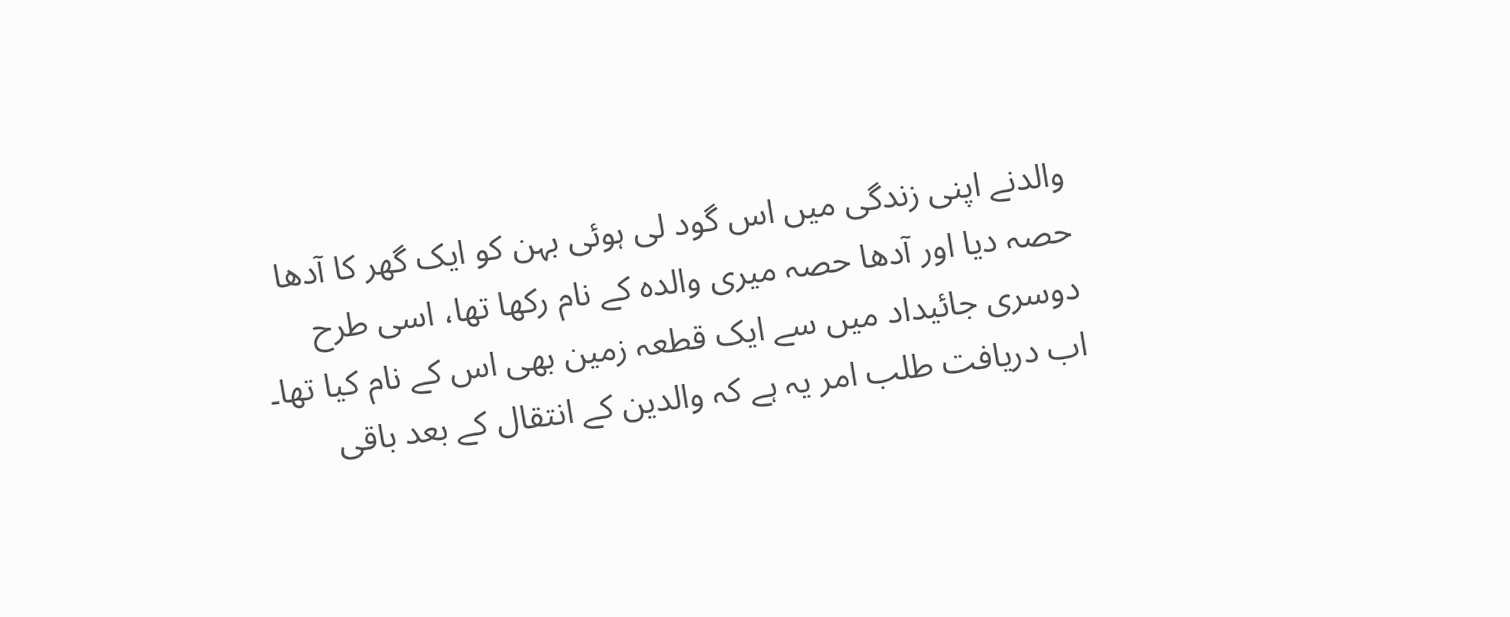والدنے اپنی زندگی میں اس گود لی ہوئی بہن کو ایک گھر کا آدھا حصہ دیا اور آدھا حصہ میری والدہ کے نام رکھا تھا، اسی طرح دوسری جائیداد میں سے ایک قطعہ زمین بھی اس کے نام کیا تھا۔ اب دریافت طلب امر یہ ہے کہ والدین کے انتقال کے بعد باقی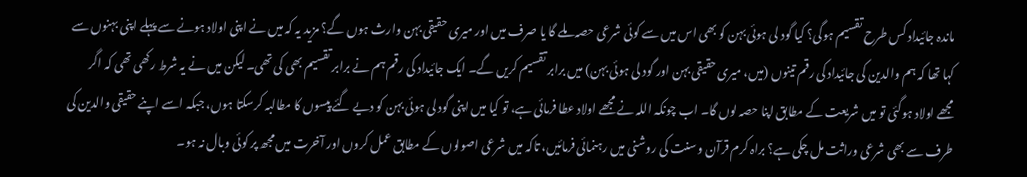ماندہ جائیداد کس طرح تقسیم ہوگی؟ کیا گود لی ہوئی بہن کو بھی اس میں سے کوئی شرعی حصہ ملے گا یا صرف میں اور میری حقیقی بہن وارث ہوں گے؟ مزید یہ کہ میں نے اپنی اولاد ہونے سے پہلے اپنی بہنوں سے کہا تھا کہ ہم والدین کی جائیداد کی رقم تینوں (میں، میری حقیقی بہن اور گود لی ہوئی بہن) میں برابر تقسیم کریں گے۔ ایک جائیداد کی رقم ہم نے برابر تقسیم بھی کی تھی۔ لیکن میں نے یہ شرط رکھی تھی کہ اگر مجھے اولاد ہوگئی تو میں شریعت کے مطابق اپنا حصہ لوں گا۔ اب چونکہ اللہ نے مجھے اولاد عطا فرمائی ہے، تو کیا میں اپنی گود لی ہوئی بہن کو دیے گئے پیسوں کا مطالبہ کرسکتا ہوں، جبکہ اسے اپنے حقیقی والدین کی طرف سے بھی شرعی وراثت مل چکی ہے؟ براہ کرم قرآن و سنت کی روشنی میں رہنمائی فرمائیں، تاکہ میں شرعی اصولوں کے مطابق عمل کروں اور آخرت میں مجھ پر کوئی وبال نہ ہو۔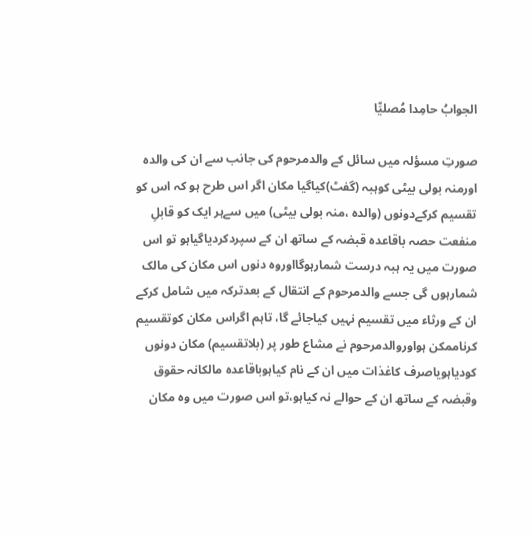الجوابُ حامِدا مُصلیِّا

صورتِ مسؤلہ میں سائل کے والدمرحوم کی جانب سے ان کی والدہ اورمنہ بولی بیٹی کوہبہ (گفٹ)کیاگیا مکان اگر اس طرح ہو کہ اس کو تقسیم کرکےدونوں (والدہ ،منہ بولی بیٹی) میں سےہر ایک کو قابلِ منفعت حصہ باقاعدہ قبضہ کے ساتھ ان کے سپردکردیاگیاہو تو اس صورت میں یہ ہبہ درست شمارہوگااوروہ دنوں اس مکان کی مالک شمارہوں گی جسے والدمرحوم کے انتقال کے بعدترکہ میں شامل کرکے ان کے ورثاء میں تقسیم نہیں کیاجائے گا، تاہم اگراس مکان کوتقسیم کرناممکن ہواوروالدمرحوم نے مشاع طور پر (بلاتقسیم) مکان دونوں کودیاہویاصرف کاغذات میں ان کے نام کیاہوباقاعدہ مالکانہ حقوق وقبضہ کے ساتھ ان کے حوالے نہ کیاہو،تو اس صورت میں وہ مکان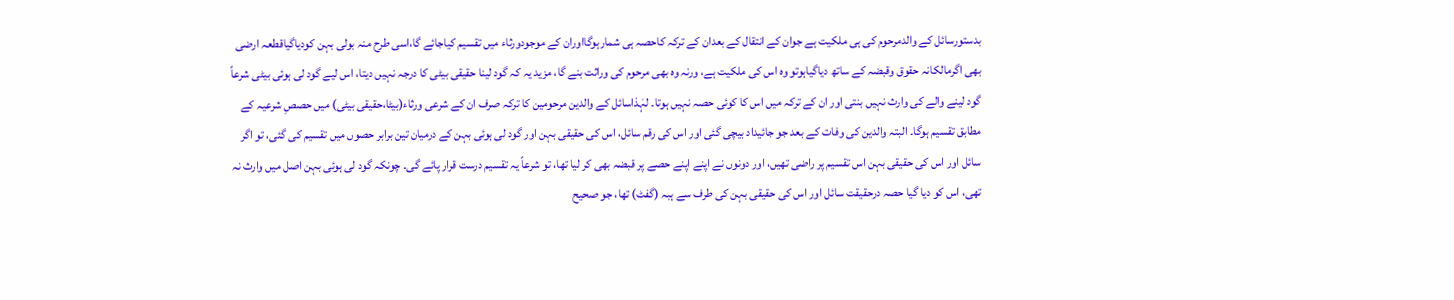بدستورسائل کے والدمرحوم کی ہی ملکیت ہے جوان کے انتقال کے بعدان کے ترکہ کاحصہ ہی شمارہوگااوران کے موجودورثاء میں تقسیم کیاجائے گا،اسی طرح منہ بولی بہن کودیاگیاقطعہ ارضی بھی اگرمالکانہ حقوق وقبضہ کے ساتھ دیاگیاہوتو وہ اس کی ملکیت ہے، ورنہ وہ بھی مرحوم کی وراثت بنے گا، مزید یہ کہ گود لینا حقیقی بیٹی کا درجہ نہیں دیتا، اس لیے گود لی ہوئی بیٹی شرعاً گود لینے والے کی وارث نہیں بنتی اور ان کے ترکہ میں اس کا کوئی حصہ نہیں ہوتا۔ لہٰذاسائل کے والدین مرحومین کا ترکہ صرف ان کے شرعی ورثاء(بیٹا،حقیقی بیٹی) میں حصصِ شرعیہ کے مطابق تقسیم ہوگا۔ البتہ والدین کی وفات کے بعد جو جائیداد بیچی گئی اور اس کی رقم سائل، اس کی حقیقی بہن اور گود لی ہوئی بہن کے درمیان تین برابر حصوں میں تقسیم کی گئی، تو اگر سائل اور اس کی حقیقی بہن اس تقسیم پر راضی تھیں، اور دونوں نے اپنے اپنے حصے پر قبضہ بھی کر لیا تھا، تو شرعاً یہ تقسیم درست قرار پائے گی۔ چونکہ گود لی ہوئی بہن اصل میں وارث نہ تھی، اس کو دیا گیا حصہ درحقیقت سائل اور اس کی حقیقی بہن کی طرف سے ہبہ (گفٹ) تھا، جو صحیح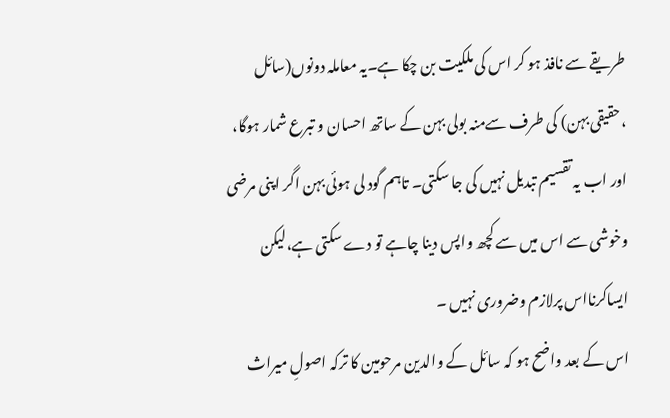طریقے سے نافذ ہو کر اس کی ملکیت بن چکا ہے۔یہ معاملہ دونوں(سائل ،حقیقی بہن) کی طرف سےمنہ بولی بہن کے ساتھ احسان و تبرع شمار ہوگا، اور اب یہ تقسیم تبدیل نہیں کی جا سکتی۔ تاہم گود لی ہوئی بہن اگر اپنی مرضی وخوشی سے اس میں سے کچھ واپس دینا چاہے تو دے سکتی ہے،لیکن ایساکرنااس پرلازم وضروری نہیں ۔
اس کے بعد واضح ہو کہ سائل کے والدین مرحومین کا ترکہ اصولِ میراث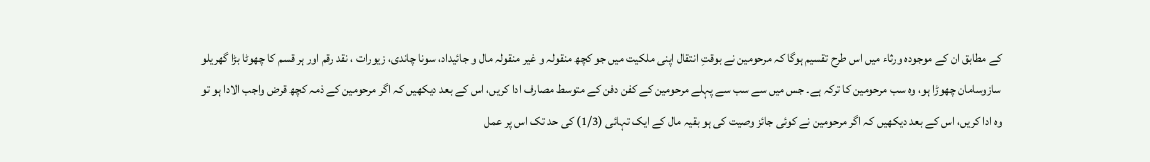کے مطابق ان کے موجودہ ورثاء میں اس طرح تقسیم ہوگا کہ مرحومین نے بوقتِ انتقال اپنی ملکیت میں جو کچھ منقولہ و غیر منقولہ مال و جائیداد، سونا چاندی، زیورات ، نقد رقم اور ہر قسم کا چھوٹا بڑا گھریلو سازوسامان چھوڑا ہو، وہ سب مرحومین کا ترکہ ہے۔ جس میں سے سب سے پہلے مرحومین کے کفن دفن کے متوسط مصارف ادا کریں، اس کے بعد دیکھیں کہ اگر مرحومین کے ذمہ کچھ قرض واجب الادا ہو تو وہ ادا کریں، اس کے بعد دیکھیں کہ اگر مرحومین نے کوئی جائز وصیت کی ہو بقیہ مال کے ایک تہائی (1/3) کی حد تک اس پر عمل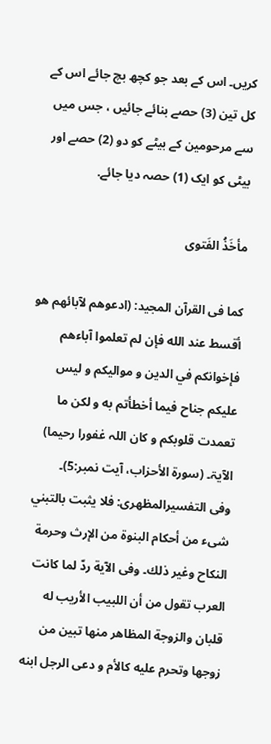کریں۔ اس کے بعد جو کچھ بچ جائے اس کے کل تین (3) حصے بنائے جائیں ، جس میں سے مرحومین کے بیٹے کو دو (2) حصے اور بیٹی کو ایک (1) حصہ دیا جائے.

مأخَذُ الفَتوی

کما فی القرآن المجید: (ادعوهم لآبائھم هو أقسط عند الله فإن لم تعلموا آباءهم فإخوانكم في الدين و مواليكم و ليس عليكم جناح فيما أخطأتم به و لكن ما تعمدت قلوبکم و کان اللہ غفورا رحیما) الآیۃ۔ (سورۃ الأحزاب، آیت نمبر:5)۔
وفی التفسیرالمظھری: فلا يثبت بالتبني شىء من أحكام البنوة من الإرث وحرمة النكاح وغير ذلك۔ وفى الآية ردّ لما كانت العرب تقول من أن اللبيب الأريب له قلبان والزوجة المظاهر منھا تبين من زوجھا وتحرم عليه كالأم و دعى الرجل ابنه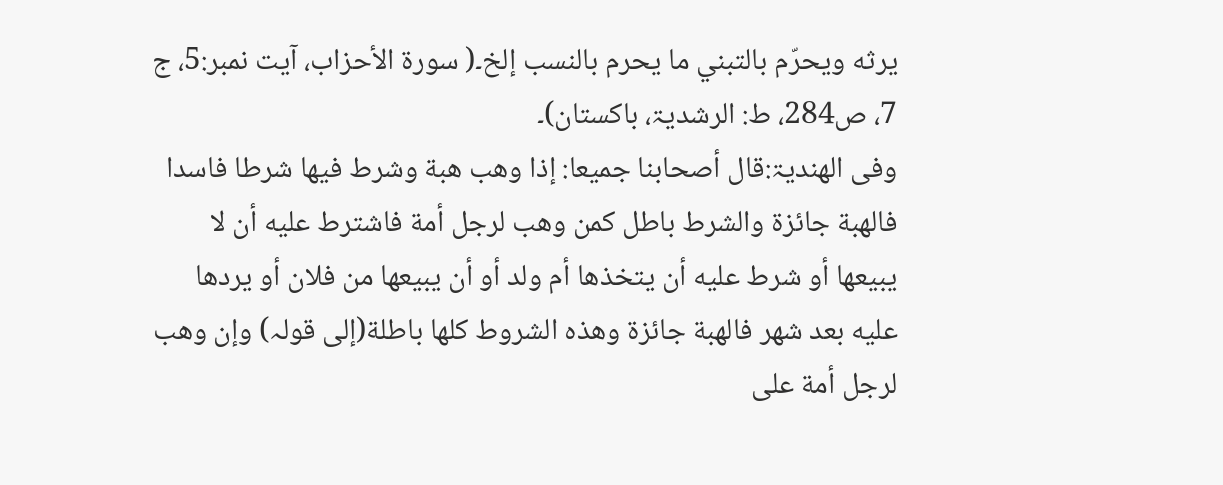يرثه ويحرّم بالتبني ما يحرم بالنسب إلخ۔( سورۃ الأحزاب، آیت نمبر:5، ج 7، ص284، ط: الرشدیۃ، باکستان)۔
وفی الھندیۃ:قال أصحابنا جميعا: إذا وهب هبة وشرط فيھا شرطا فاسدا فالھبة جائزة والشرط باطل كمن وهب لرجل أمة فاشترط عليه أن لا يبيعھا أو شرط عليه أن يتخذها أم ولد أو أن يبيعھا من فلان أو يردها عليه بعد شھر فالھبة جائزة وهذه الشروط كلھا باطلة(إلی قولہ) وإن وهب لرجل أمة على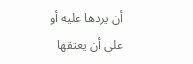أن يردها عليه أو على أن يعتقھا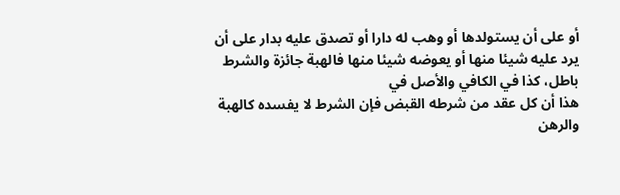أو على أن يستولدها أو وهب له دارا أو تصدق عليه بدار على أن يرد عليه شيئا منھا أو يعوضه شيئا منھا فالھبة جائزة والشرط باطل، كذا في الكافي والأصل في هذا ‌أن ‌كل ‌عقد ‌من ‌شرطه ‌القبض ‌فإن ‌الشرط ‌لا ‌يفسده كالھبة والرهن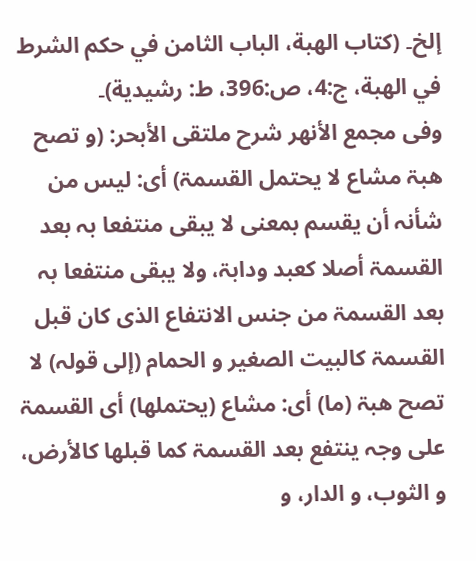إلخ۔ (كتاب الھبة، الباب الثامن في حكم الشرط في الھبة، ج:4، ص:396، ط: رشيدية)۔
وفی مجمع الأنھر شرح ملتقی الأبحر: (و تصح ھبۃ مشاع لا یحتمل القسمۃ) أی: لیس من شأنہ أن یقسم بمعنی لا یبقی منتفعا بہ بعد القسمۃ أصلا کعبد ودابۃ، ولا یبقی منتفعا بہ بعد القسمۃ من جنس الانتفاع الذی کان قبل القسمۃ کالبیت الصغیر و الحمام (إلی قولہ) لا تصح ھبۃ (ما) أی: مشاع (یحتملھا) أی القسمۃ علی وجہ ینتفع بعد القسمۃ کما قبلھا کالأرض، و الثوب، و الدار، و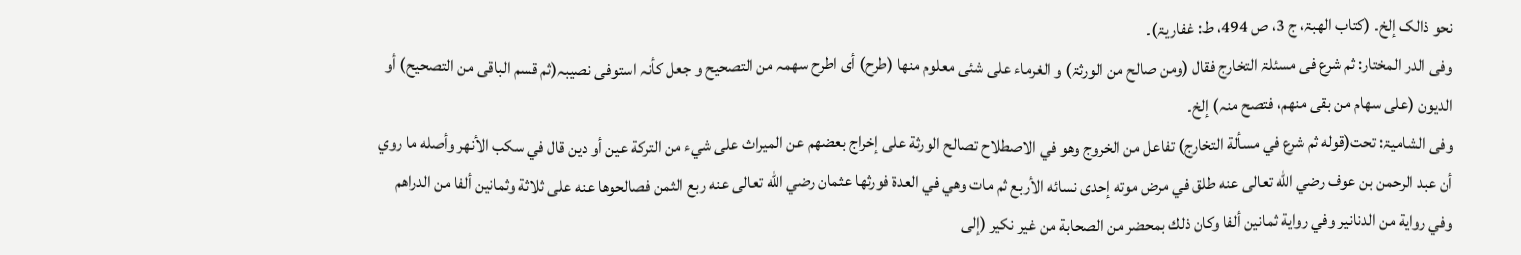نحو ذالک إلخ۔ (کتاب الھبۃ، ج 3، ص 494، ط: غفاریۃ)۔
وفی الدر المختار: ثم شرع فی مسئلۃ التخارج فقال (ومن صالح من الورثۃ) و الغرماء علی شئی معلوم منھا (طرح) أی اطرح سھمہ من التصحیح و جعل کأنہ استوفی نصیبہ(ثم قسم الباقی من التصحیح) أو الدیون (علی سھام من بقی منھم، فتصح منہ) إلخ۔
وفی الشامیۃ: تحت(قوله ثم شرع في مسألة التخارج) تفاعل من الخروج وهو في الاصطلاح تصالح الورثة على إخراج بعضھم عن الميراث على شيء من التركة عين أو دين قال في سكب الأنھر وأصله ما روي أن عبد الرحمن بن عوف رضي الله تعالى عنه طلق في مرض موته إحدى نسائه الأربع ثم مات وهي في العدة فورثھا عثمان رضي الله تعالى عنه ربع الثمن فصالحوها عنه على ثلاثة وثمانين ألفا من الدراهم وفي رواية من الدنانير وفي رواية ثمانين ألفا وكان ذلك بمحضر من الصحابة من غير نكير (إلی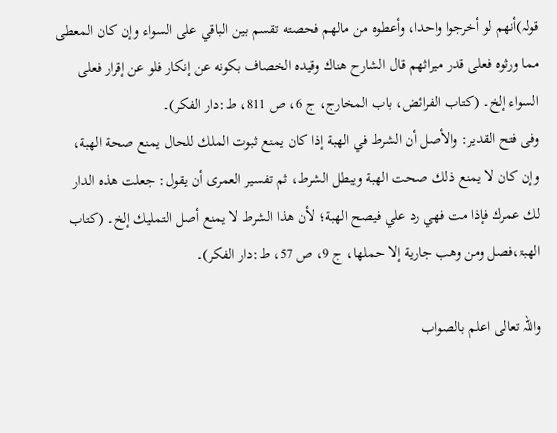قولہ)أنھم لو أخرجوا واحدا، وأعطوه من مالھم فحصته تقسم بين الباقي على السواء وإن كان المعطى مما ورثوه فعلى قدر ميراثھم قال الشارح هناك وقيده الخصاف بكونه عن إنكار فلو عن إقرار فعلى السواء إلخ۔ (کتاب الفرائض، باب المخارج، ج 6، ص 811، ط:دار الفکر)۔
وفی فتح القدیر: والأصل أن ‌الشرط ‌في ‌الھبة إذا كان يمنع ثبوت الملك للحال يمنع صحة الھبة، وإن كان لا يمنع ذلك صحت الھبة ويبطل الشرط، ثم تفسير العمرى أن يقول: جعلت هذه الدار لك عمرك فإذا مت فھي رد علي فيصح الھبة؛ لأن هذا الشرط لا يمنع أصل التمليك إلخ۔ (کتاب الھبۃ،فصل ومن وهب جارية إلا حملھا، ج 9، ص 57، ط:دار الفکر)۔

واللہ تعالی اعلم بالصواب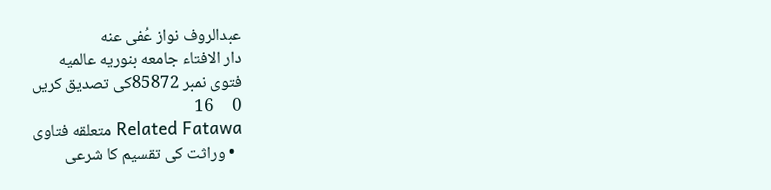عبدالروف نواز عُفی عنه
دار الافتاء جامعه بنوریه عالمیه
فتوی نمبر 85872کی تصدیق کریں
0     16
Related Fatawa متعلقه فتاوی
  • وراثت کی تقسیم کا شرعی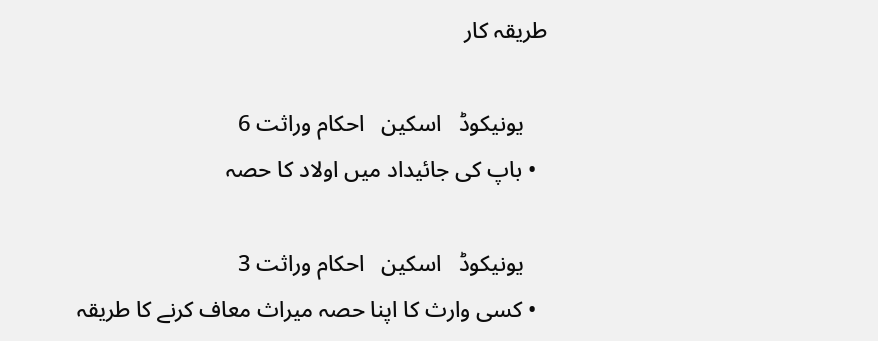طریقہ کار

    یونیکوڈ   اسکین   احکام وراثت 6
  • باپ کی جائیداد میں اولاد کا حصہ

    یونیکوڈ   اسکین   احکام وراثت 3
  • کسی وارث کا اپنا حصہ میراث معاف کرنے کا طریقہ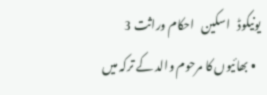یونیکوڈ   اسکین   احکام وراثت 3
  • بھائیوں کا مرحوم والد کے ترکہ میں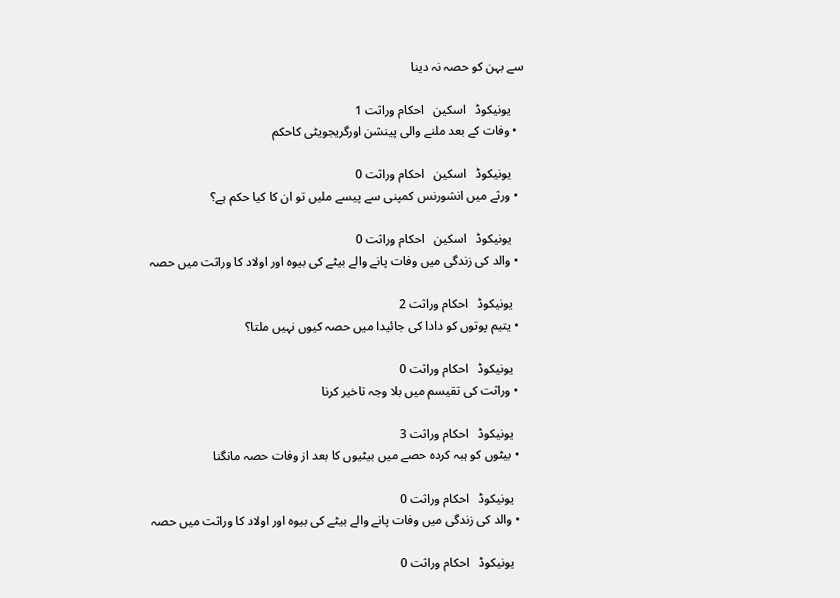سے بہن کو حصہ نہ دینا

    یونیکوڈ   اسکین   احکام وراثت 1
  • وفات کے بعد ملنے والی پینشن اورگریجویٹی کاحکم

    یونیکوڈ   اسکین   احکام وراثت 0
  • ورثے میں انشورنس کمپنی سے پیسے ملیں تو ان کا کیا حکم ہے؟

    یونیکوڈ   اسکین   احکام وراثت 0
  • والد کی زندگی میں وفات پانے والے بیٹے کی بیوہ اور اولاد کا وراثت میں حصہ

    یونیکوڈ   احکام وراثت 2
  • یتیم پوتوں کو دادا کی جائیدا میں حصہ کیوں نہیں ملتا؟

    یونیکوڈ   احکام وراثت 0
  • وراثت کی تقیسم میں بلا وجہ تاخیر کرنا

    یونیکوڈ   احکام وراثت 3
  • بیٹوں کو ہبہ کردہ حصے میں بیٹیوں کا بعد از وفات حصہ مانگنا

    یونیکوڈ   احکام وراثت 0
  • والد کی زندگی میں وفات پانے والے بیٹے کی بیوہ اور اولاد کا وراثت میں حصہ

    یونیکوڈ   احکام وراثت 0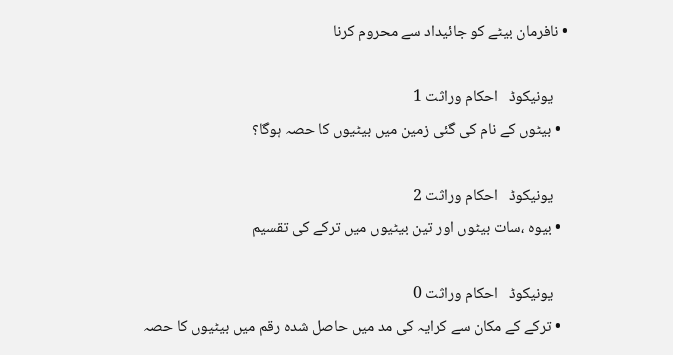• نافرمان بیٹے کو جائیداد سے محروم کرنا

    یونیکوڈ   احکام وراثت 1
  • بیٹوں کے نام کی گئی زمین میں بیٹیوں کا حصہ ہوگا؟

    یونیکوڈ   احکام وراثت 2
  • بیوہ ،سات بیٹوں اور تین بیٹیوں میں ترکے کی تقسیم

    یونیکوڈ   احکام وراثت 0
  • ترکے کے مکان سے کرایہ کی مد میں حاصل شدہ رقم میں بیٹیوں کا حصہ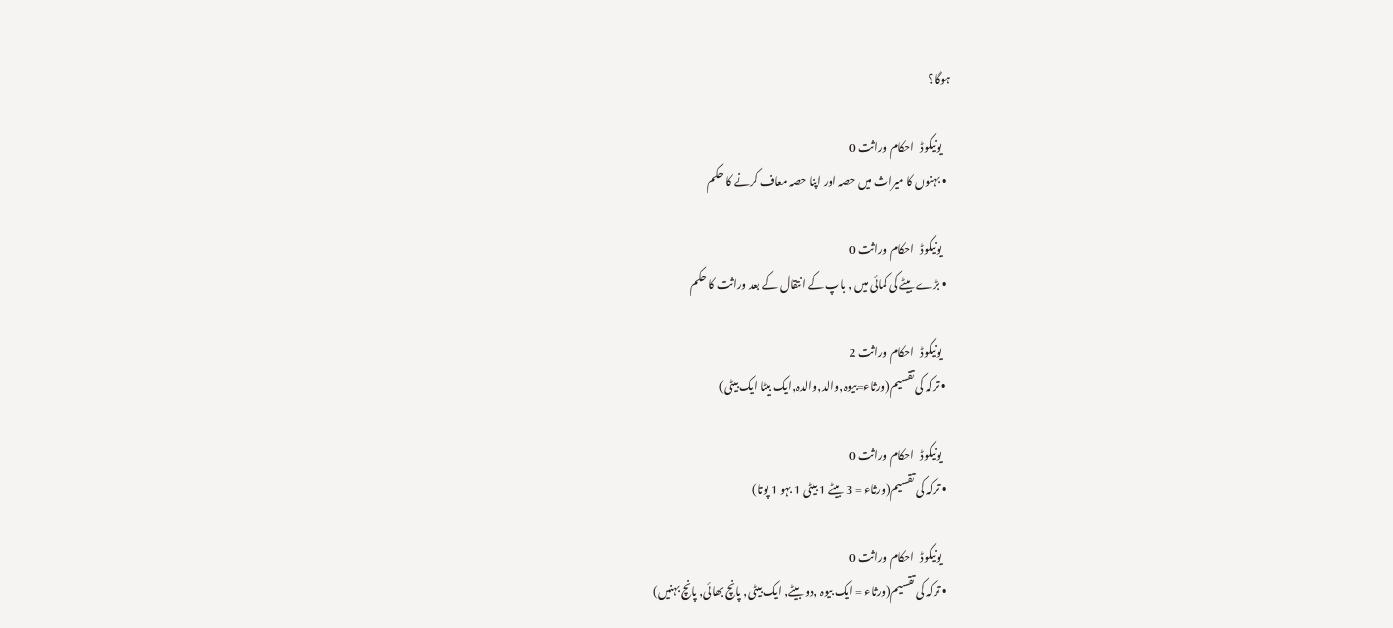ہوگا؟

    یونیکوڈ   احکام وراثت 0
  • بہنوں کا میراث میں حصہ اور اپنا حصہ معاف کرنے کا حکم

    یونیکوڈ   احکام وراثت 0
  • بڑے بیٹے کی کمائی میں , باپ کے انتقال کے بعد وراثت کا حکم

    یونیکوڈ   احکام وراثت 2
  • ترکہ کی تقسیم(ورثاء=بیوہ,والد,والدہ,ایک بیٹا ایک بیٹی)

    یونیکوڈ   احکام وراثت 0
  • ترکہ کی تقسیم(ورثاء = 3 بیٹے 1 بیٹی 1 بہو 1 پوتا)

    یونیکوڈ   احکام وراثت 0
  • ترکہ کی تقسیم(ورثاء = ایک بیوہ ,دو بیٹے, ایک بیٹی, پانچ بھائی, پانچ بہنیں)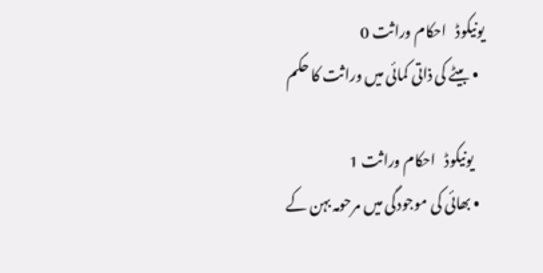یونیکوڈ   احکام وراثت 0
  • بیٹے کی ذاتی کمائی میں وراثت کا حکم

    یونیکوڈ   احکام وراثت 1
  • بھائی کی موجودگی میں مرحومہ بہن کے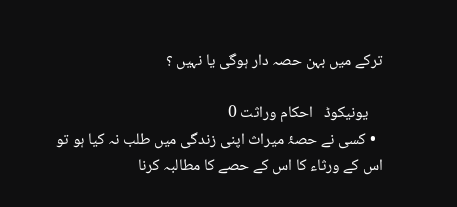ترکے میں بہن حصہ دار ہوگی یا نہیں ؟

    یونیکوڈ   احکام وراثت 0
  • کسی نے حصۂ میراث اپنی زندگی میں طلب نہ کیا ہو تو اس کے ورثاء کا اس کے حصے کا مطالبہ کرنا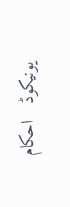یونیکوڈ   احکام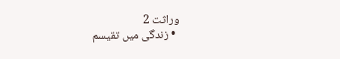وراثت 2
  • زندگی میں تقیسم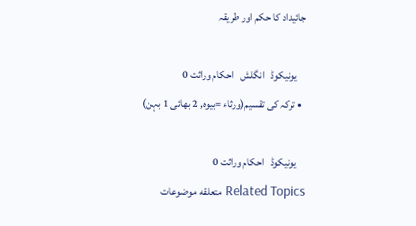جائیداد کا حکم اور طریقہ

    یونیکوڈ   انگلش   احکام وراثت 0
  • ترکہ کی تقسیم(ورثاء =بیوہ, 2 بھائی 1 بہن)

    یونیکوڈ   احکام وراثت 0
Related Topics متعلقه موضوعات